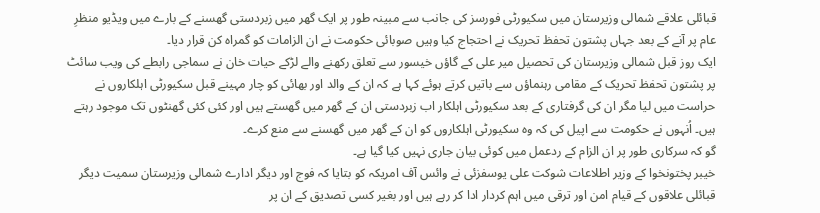قبائلی علاقے شمالی وزیرستان میں سکیورٹی فورسز کی جانب سے مبینہ طور پر ایک گھر میں زبردستی گھسنے کے بارے میں ویڈیو منظرِ عام پر آنے کے بعد جہاں پشتون تحفظ تحریک نے احتجاج کیا وہیں صوبائی حکومت نے ان الزامات کو گمراہ کن قرار دیا۔
ایک روز قبل شمالی وزیرستان کی تحصیل میر علی کے گاؤں خیسور سے تعلق رکھنے والے لڑکے حیات خان نے سماجی رابطے کی ویب سائٹ پر پشتون تحفظ تحریک کے مقامی رہنماؤں سے باتیں کرتے ہوئے کہا ہے کہ ان کے والد اور بھائی کو چار مہینے قبل سکیورٹی اہلکاروں نے حراست میں لیا مگر ان کی گرفتاری کے بعد سکیورٹی اہلکار اب زبردستی ان کے گھر میں گھستے ہیں اور کئی کئی گھنٹوں تک موجود رہتے ہیں۔ اُنہوں نے حکومت سے اپیل کی کہ وہ سکیورٹی اہلکاروں کو ان کے گھر میں گھسنے سے منع کرے۔
گو کہ سرکاری طور پر ان الزام کے ردعمل میں کوئی بیان جاری نہیں کیا گیا ہے۔
خیبر پختونخوا کے وزیر اطلاعات شوکت علی یوسفزئی نے وائس آف امریکہ کو بتایا کہ فوج اور دیگر ادارے شمالی وزیرستان سمیت دیگر قبائلی علاقوں کے قیام امن اور ترقی میں اہم کردار ادا کر رہے ہیں اور بغیر کسی تصدیق کے ان پر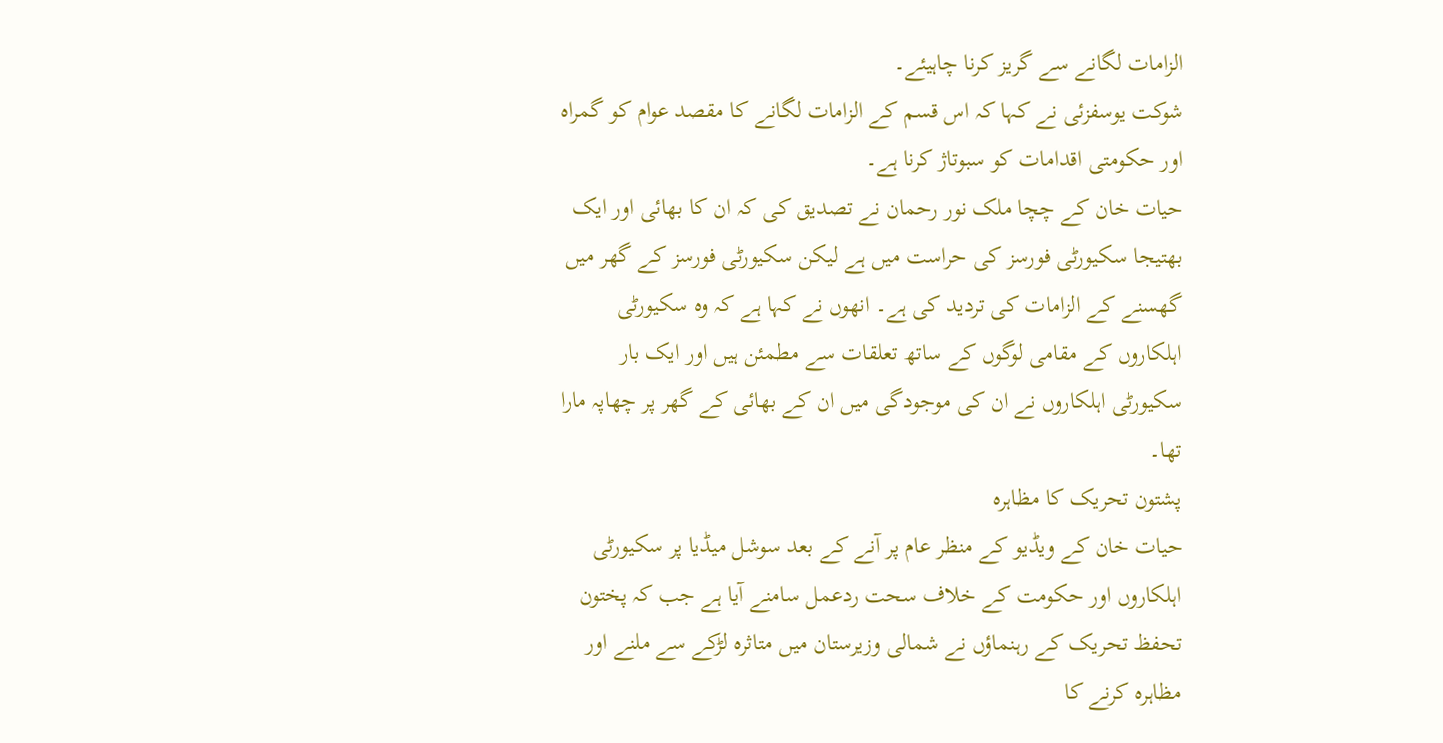الزامات لگانے سے گریز کرنا چاہیئے۔
شوکت یوسفزئی نے کہا کہ اس قسم کے الزامات لگانے کا مقصد عوام کو گمراہ اور حکومتی اقدامات کو سبوتاژ کرنا ہے۔
حیات خان کے چچا ملک نور رحمان نے تصدیق کی کہ ان کا بھائی اور ایک بھتیجا سکیورٹی فورسز کی حراست میں ہے لیکن سکیورٹی فورسز کے گھر میں گھسنے کے الزامات کی تردید کی ہے۔ انھوں نے کہا ہے کہ وہ سکیورٹی اہلکاروں کے مقامی لوگوں کے ساتھ تعلقات سے مطمئن ہیں اور ایک بار سکیورٹی اہلکاروں نے ان کی موجودگی میں ان کے بھائی کے گھر پر چھاپہ مارا تھا۔
پشتون تحریک کا مظاہرہ
حیات خان کے ویڈیو کے منظر عام پر آنے کے بعد سوشل میڈیا پر سکیورٹی اہلکاروں اور حکومت کے خلاف سحت ردعمل سامنے آیا ہے جب کہ پختون تحفظ تحریک کے رہنماؤں نے شمالی وزیرستان میں متاثرہ لڑکے سے ملنے اور مظاہرہ کرنے کا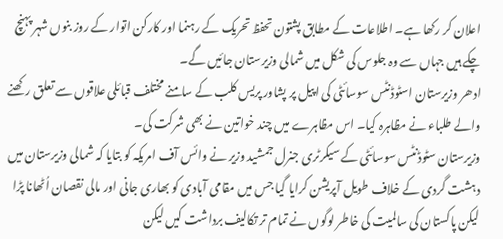اعلان کر رکھا ہے۔ اطلاعات کے مطابق پشتون تحفظ تحریک کے رہنما اور کارکن اتوار کے روز بنوں شہر پہنچ چکے ہیں جہاں سے وہ جلوس کی شکل میں شمالی وزیرستان جائیں گے۔
ادھر وزیرستان اسٹوڈنٹس سوسائٹی کی اپیل پر پشاور پریس کلب کے سامنے مختلف قبائلی علاقوں سے تعلق رکھنے والے طلباء نے مظاہرہ کیا۔ اس مظاہرے میں چند خواتین نے بھی شرکت کی۔
وزیرستان سٹوڈنٹس سوسائٹی کے سیکرٹری جنرل جمشید وزیر نے وائس آف امریکہ کو بتایا کہ شمالی وزیرستان میں دہشت گردی کے خلاف طویل آپریشن کرایا گیا جس میں مقامی آبادی کو بھاری جانی اور مالی نقصان اُٹھانا پڑا لیکن پاکستان کی سالمیت کی خاطر لوگوں نے تمام تر تکالیف برداشت کیں لیکن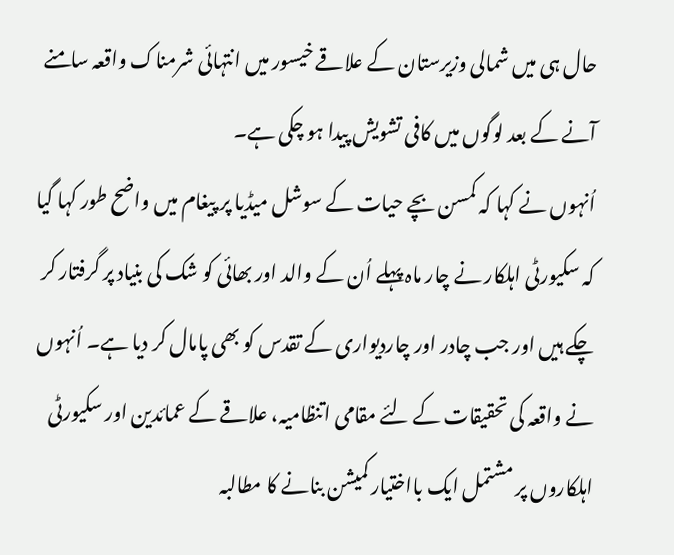حال ہی میں شمالی وزیرستان کے علاقے خیسور میں انتہائی شرمناک واقعہ سامنے آنے کے بعد لوگوں میں کافی تشویش پیدا ہو چکی ہے۔
اُنہوں نے کہا کہ کمسن بچے حیات کے سوشل میڈیا پر پیغام میں واضح طور کہا گیا کہ سکیورٹی اہلکار نے چار ماہ پہلے اُن کے والد اور بھائی کو شک کی بنیاد پر گرفتار کر چکے ہیں اور جب چادر اور چاردیواری کے تقدس کو بھی پامال کر دیا ہے۔ اُنہوں نے واقعہ کی تحقیقات کے لئے مقامی اتنظامیہ، علاقے کے عمائدین اور سکیورٹی اہلکاروں پر مشتمل ایک بااختیار کمیشن بنانے کا مطالبہ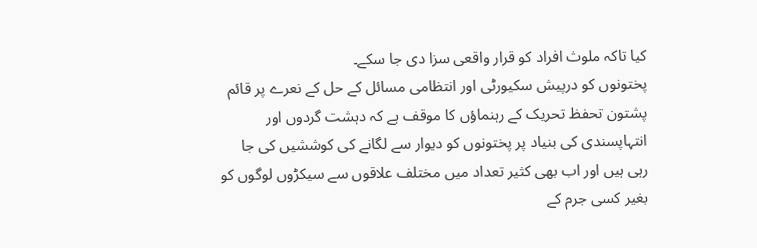کیا تاکہ ملوث افراد کو قرار واقعی سزا دی جا سکے۔
پختونوں کو درپیش سکیورٹی اور انتظامی مسائل کے حل کے نعرے پر قائم پشتون تحفظ تحریک کے رہنماؤں کا موقف ہے کہ دہشت گردوں اور انتہاپسندی کی بنیاد پر پختونوں کو دیوار سے لگانے کی کوششیں کی جا رہی ہیں اور اب بھی کثیر تعداد میں مختلف علاقوں سے سیکڑوں لوگوں کو بغیر کسی جرم کے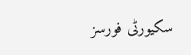سکیورٹی فورسز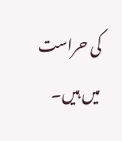کی حراست میں ہیں۔